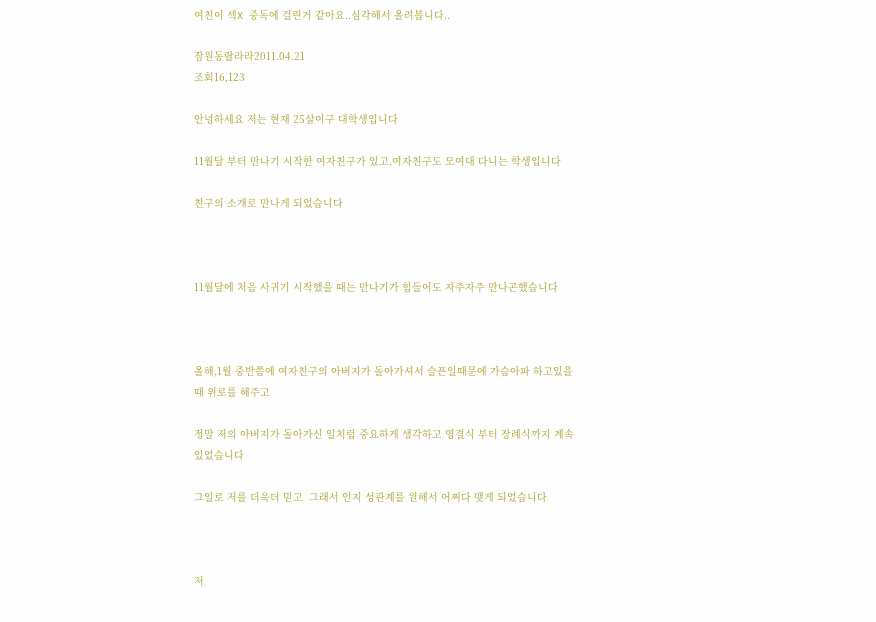여친이 섹X 중독에 걸린거 같아요..심각해서 올려봅니다..

잠원동랄라라2011.04.21
조회16,123

안녕하세요 저는 현재 25살이구 대학생입니다

11월달 부터 만나기 시작한 여자친구가 있고,여자친구도 모여대 다니는 학생입니다

친구의 소개로 만나게 되었습니다



11월달에 처음 사귀기 시작했을 때는 만나기가 힘들어도 자주자주 만나곤했습니다



올해,1월 중반쯤에 여자친구의 아버지가 돌아가셔서 슬픈일때문에 가슴아파 하고있을때 위로를 해주고

정말 저의 아버지가 돌아가신 일처럼 중요하게 생각하고 영결식 부터 장례식까지 계속 있었습니다

그일로 저를 더욱더 믿고  그래서 인지 성관계를 원해서 어쩌다 맺게 되었습니다



저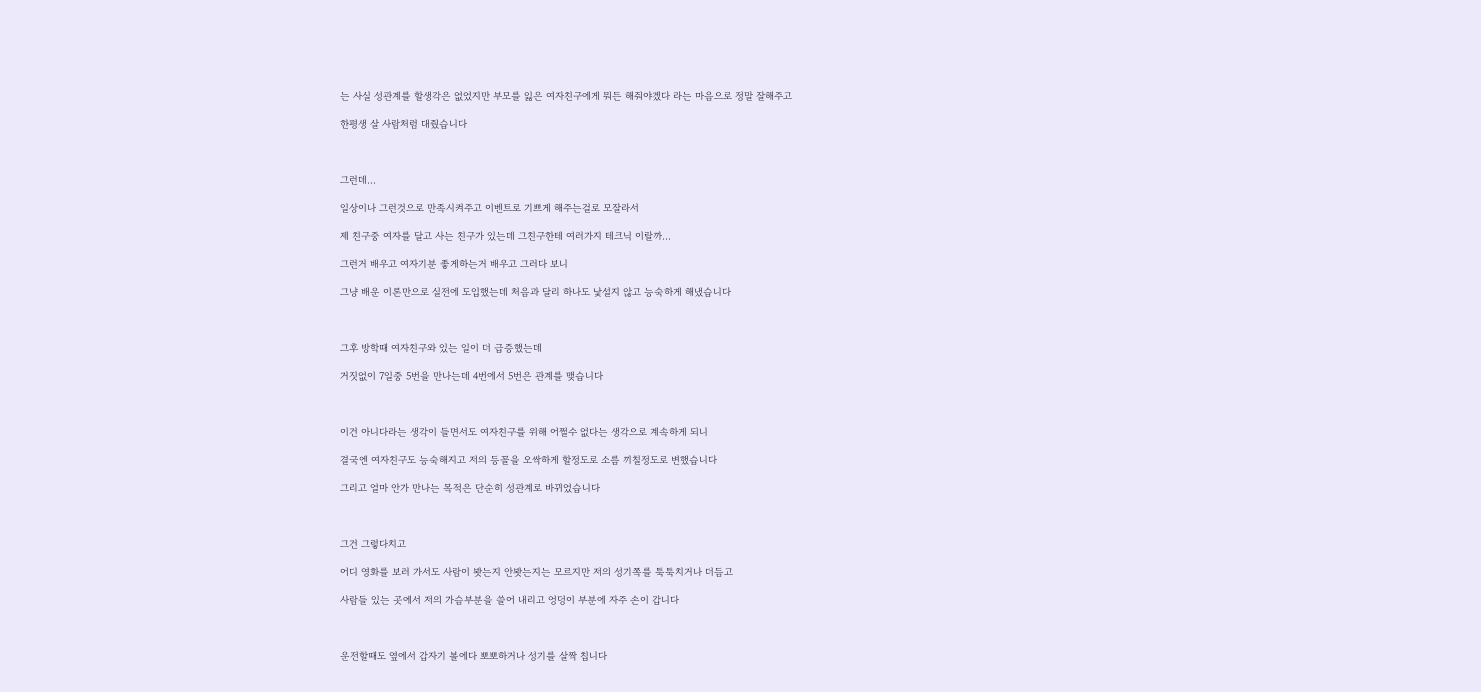는 사실 성관계를 할생각은 없었지만 부모를 잃은 여자친구에게 뭐든 해줘야겠다 라는 마음으로 정말 잘해주고

한평생 살 사람처럼 대줬습니다



그런데...

일상이나 그런것으로 만족시켜주고 이벤트로 기쁘게 해주는걸로 모잘라서

제 친구중 여자를 달고 사는 친구가 있는데 그친구한테 여러가지 테크닉 이랄까...

그런거 배우고 여자기분 좋게하는거 배우고 그러다 보니

그냥 배운 이론만으로 실전에 도입했는데 처음과 달리 하나도 낯설지 않고 능숙하게 해냈습니다



그후 방학때 여자친구와 있는 일이 더 급증했는데

거짓없이 7일중 5번을 만나는데 4번에서 5번은 관계를 맺습니다



이건 아니다라는 생각이 들면서도 여자친구를 위해 어쩔수 없다는 생각으로 계속하게 되니

결국엔 여자친구도 능숙해지고 저의 등꼴을 오싹하게 할정도로 소름 끼칠정도로 변했습니다

그리고 얼마 안가 만나는 목적은 단순히 성관계로 바뀌었습니다



그건 그렇다치고

어디 영화를 보러 가서도 사람이 봣는지 안봣는지는 모르지만 저의 성기쪽를 툭툭치거나 더듬고

사람들 있는 곳에서 저의 가슴부분을 쓸어 내리고 엉덩이 부분에 자주 손이 갑니다



운전할때도 옆에서 갑자기 볼에다 뽀뽀하거나 성기를 살짝 칩니다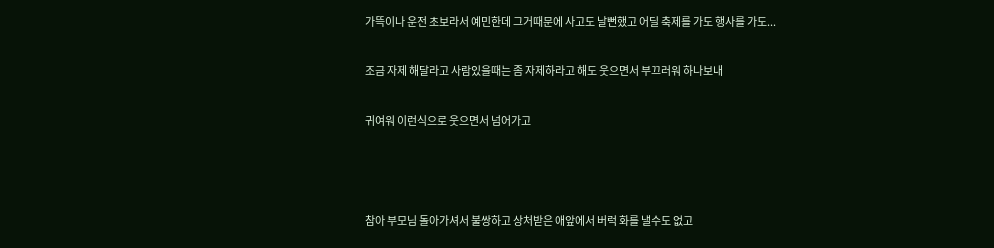가뜩이나 운전 초보라서 예민한데 그거때문에 사고도 날뻔했고 어딜 축제를 가도 행사를 가도...

조금 자제 해달라고 사람있을때는 좀 자제하라고 해도 웃으면서 부끄러워 하나보내

귀여워 이런식으로 웃으면서 넘어가고



참아 부모님 돌아가셔서 불쌍하고 상처받은 애앞에서 버럭 화를 낼수도 없고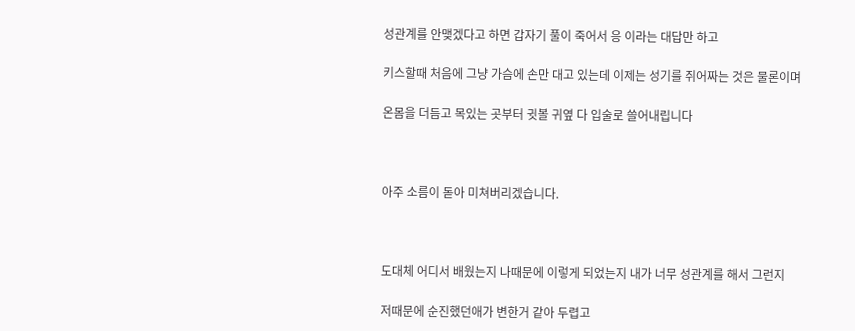성관계를 안맺겠다고 하면 갑자기 풀이 죽어서 응 이라는 대답만 하고

키스할때 처음에 그냥 가슴에 손만 대고 있는데 이제는 성기를 쥐어짜는 것은 물론이며

온몸을 더듬고 목있는 곳부터 귓볼 귀옆 다 입술로 쓸어내립니다



아주 소름이 돋아 미쳐버리겠습니다.



도대체 어디서 배웠는지 나때문에 이렇게 되었는지 내가 너무 성관계를 해서 그런지

저때문에 순진했던애가 변한거 같아 두렵고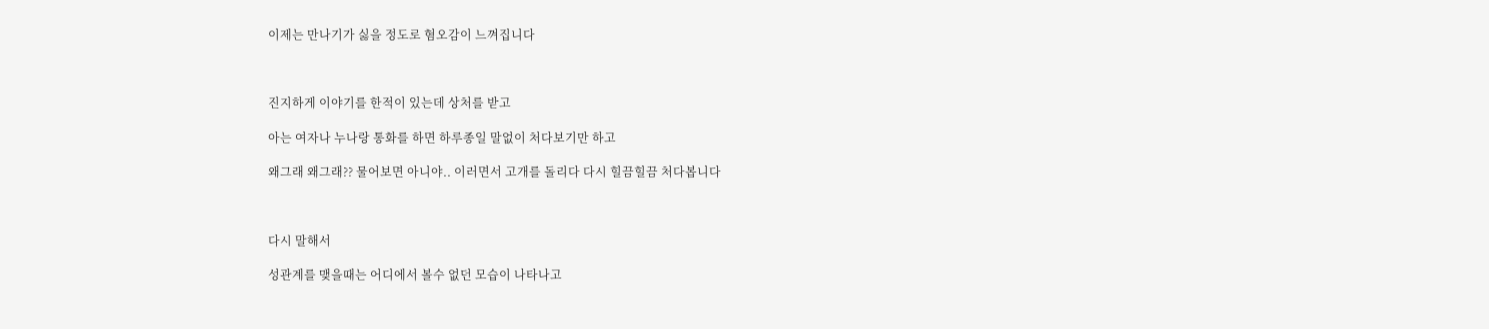이제는 만나기가 싫을 정도로 혐오감이 느껴집니다



진지하게 이야기를 한적이 있는데 상처를 받고

아는 여자나 누나랑 통화를 하면 하루종일 말없이 처다보기만 하고

왜그래 왜그래?? 물어보면 아니야.. 이러면서 고개를 돌리다 다시 힐끔힐끔 처다봅니다



다시 말해서

성관계를 맺을때는 어디에서 볼수 없던 모습이 나타나고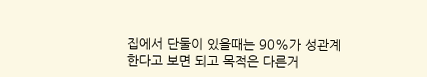집에서 단둘이 있을때는 90%가 성관계 한다고 보면 되고 목적은 다른거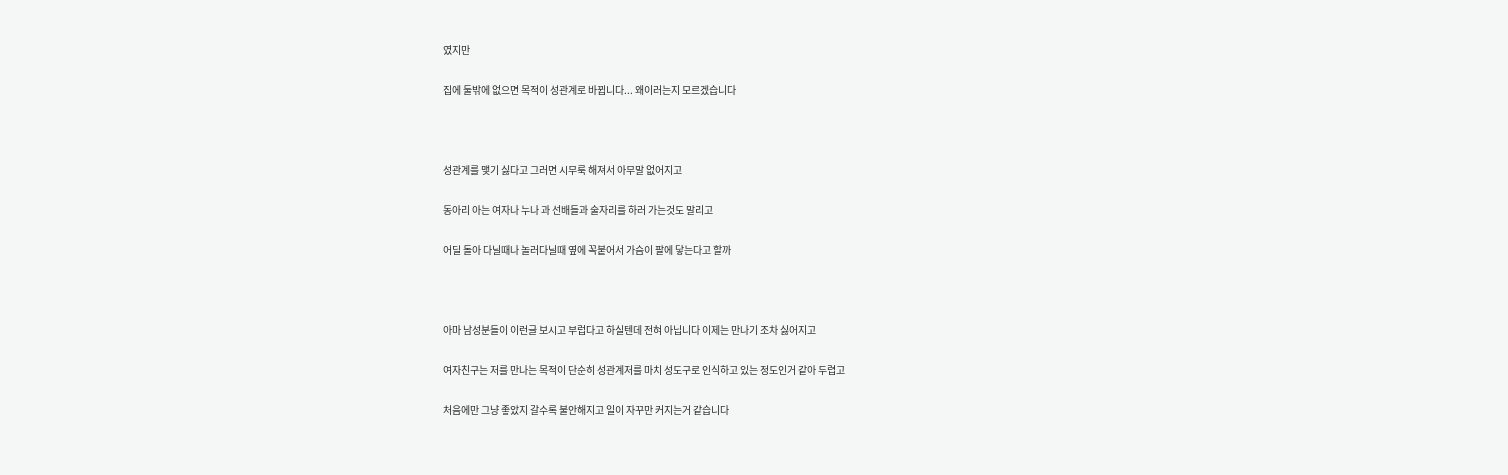였지만

집에 둘밖에 없으면 목적이 성관계로 바뀝니다... 왜이러는지 모르겠습니다



성관계를 맺기 싫다고 그러면 시무룩 해져서 아무말 없어지고

동아리 아는 여자나 누나 과 선배들과 술자리를 하러 가는것도 말리고

어딜 돌아 다닐때나 놀러다닐때 옆에 꼭붙어서 가슴이 팔에 닿는다고 할까



아마 남성분들이 이런글 보시고 부럽다고 하실텐데 전혀 아닙니다 이제는 만나기 조차 싫어지고

여자친구는 저를 만나는 목적이 단순히 성관계저를 마치 성도구로 인식하고 있는 정도인거 같아 두렵고

처음에만 그냥 좋았지 갈수록 불안해지고 일이 자꾸만 커지는거 같습니다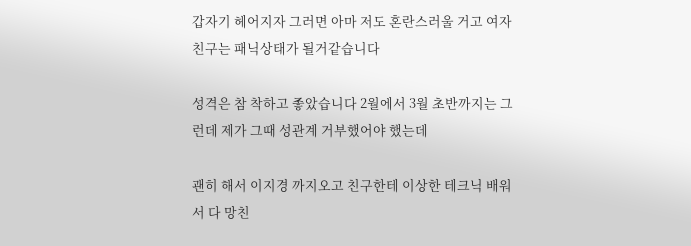갑자기 헤어지자 그러면 아마 저도 혼란스러울 거고 여자친구는 패닉상태가 될거같습니다

성격은 참 착하고 좋았습니다 2월에서 3월 초반까지는 그런데 제가 그때 성관계 거부했어야 했는데

괜히 해서 이지경 까지오고 친구한테 이상한 테크닉 배워서 다 망친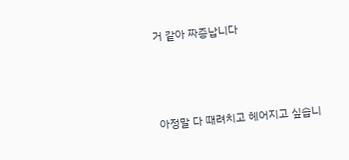거 같아 짜증납니다



아정말 다 때려치고 헤어지고 싶습니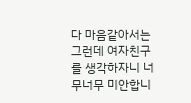다 마음같아서는 그런데 여자친구를 생각하자니 너무너무 미안합니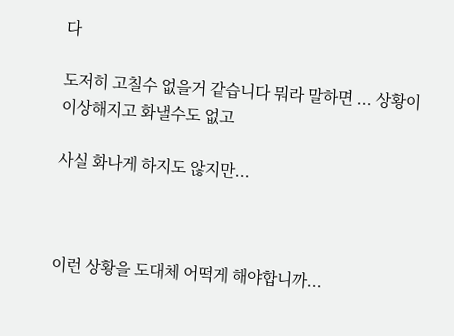다

도저히 고칠수 없을거 같습니다 뭐라 말하면 ... 상황이 이상해지고 화낼수도 없고

사실 화나게 하지도 않지만...



이런 상황을 도대체 어떡게 해야합니까...